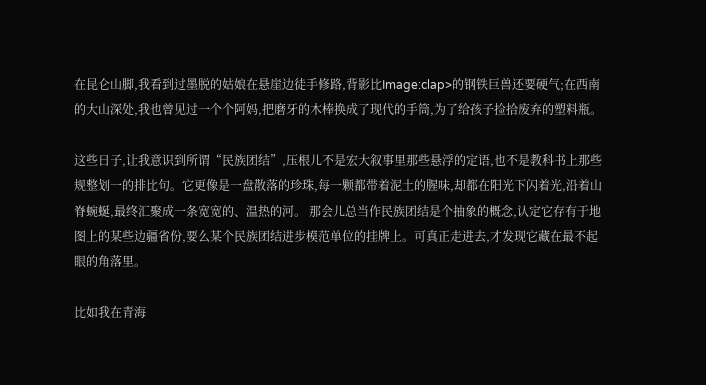在昆仑山脚,我看到过墨脱的姑娘在悬崖边徒手修路,背影比Image:clap>的钢铁巨兽还要硬气;在西南的大山深处,我也曾见过一个个阿妈,把磨牙的木棒换成了现代的手筒,为了给孩子捡拾废弃的塑料瓶。

这些日子,让我意识到所谓“民族团结”,压根儿不是宏大叙事里那些悬浮的定语,也不是教科书上那些规整划一的排比句。它更像是一盘散落的珍珠,每一颗都带着泥土的腥味,却都在阳光下闪着光,沿着山脊蜿蜒,最终汇聚成一条宽宽的、温热的河。 那会儿总当作民族团结是个抽象的概念,认定它存有于地图上的某些边疆省份,要么某个民族团结进步模范单位的挂牌上。可真正走进去,才发现它藏在最不起眼的角落里。

比如我在青海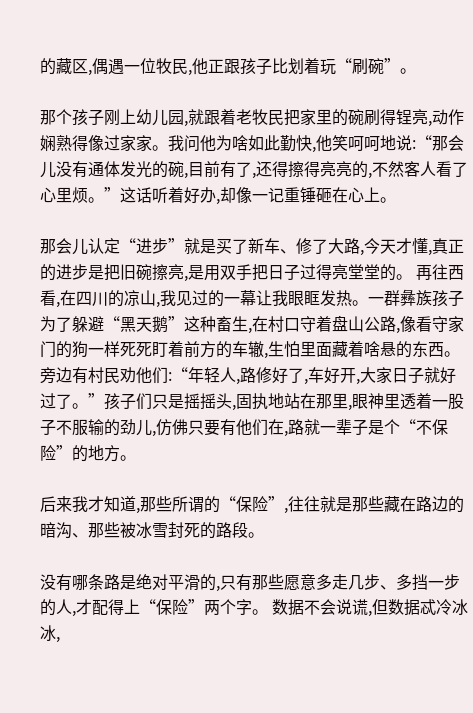的藏区,偶遇一位牧民,他正跟孩子比划着玩“刷碗”。

那个孩子刚上幼儿园,就跟着老牧民把家里的碗刷得锃亮,动作娴熟得像过家家。我问他为啥如此勤快,他笑呵呵地说:“那会儿没有通体发光的碗,目前有了,还得擦得亮亮的,不然客人看了心里烦。”这话听着好办,却像一记重锤砸在心上。

那会儿认定“进步”就是买了新车、修了大路,今天才懂,真正的进步是把旧碗擦亮,是用双手把日子过得亮堂堂的。 再往西看,在四川的凉山,我见过的一幕让我眼眶发热。一群彝族孩子为了躲避“黑天鹅”这种畜生,在村口守着盘山公路,像看守家门的狗一样死死盯着前方的车辙,生怕里面藏着啥悬的东西。旁边有村民劝他们:“年轻人,路修好了,车好开,大家日子就好过了。”孩子们只是摇摇头,固执地站在那里,眼神里透着一股子不服输的劲儿,仿佛只要有他们在,路就一辈子是个“不保险”的地方。

后来我才知道,那些所谓的“保险”,往往就是那些藏在路边的暗沟、那些被冰雪封死的路段。

没有哪条路是绝对平滑的,只有那些愿意多走几步、多挡一步的人,才配得上“保险”两个字。 数据不会说谎,但数据忒冷冰冰,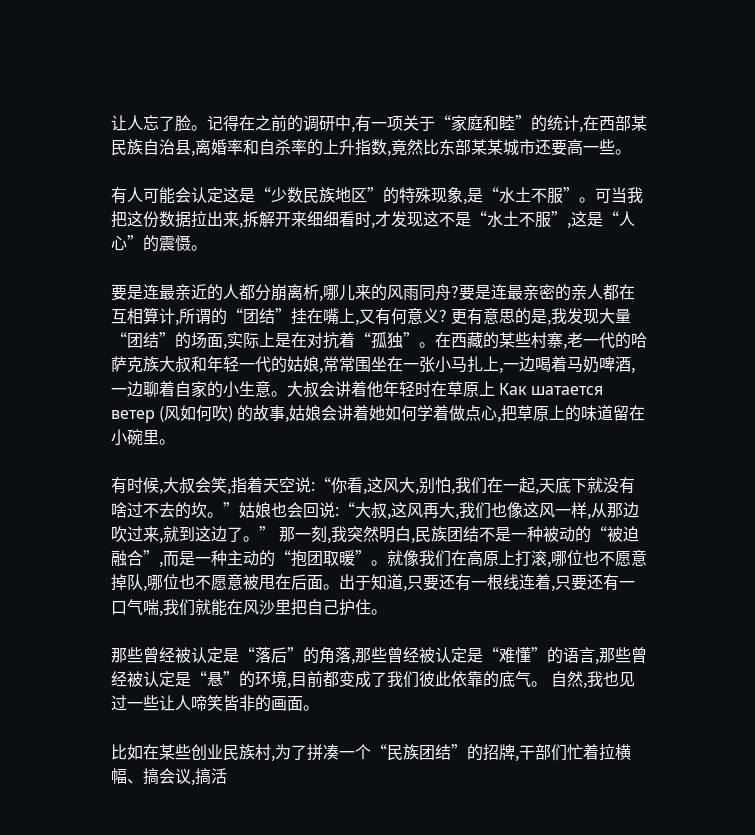让人忘了脸。记得在之前的调研中,有一项关于“家庭和睦”的统计,在西部某民族自治县,离婚率和自杀率的上升指数,竟然比东部某某城市还要高一些。

有人可能会认定这是“少数民族地区”的特殊现象,是“水土不服”。可当我把这份数据拉出来,拆解开来细细看时,才发现这不是“水土不服”,这是“人心”的震慑。

要是连最亲近的人都分崩离析,哪儿来的风雨同舟?要是连最亲密的亲人都在互相算计,所谓的“团结”挂在嘴上,又有何意义? 更有意思的是,我发现大量“团结”的场面,实际上是在对抗着“孤独”。在西藏的某些村寨,老一代的哈萨克族大叔和年轻一代的姑娘,常常围坐在一张小马扎上,一边喝着马奶啤酒,一边聊着自家的小生意。大叔会讲着他年轻时在草原上 Как шатается ветер (风如何吹) 的故事,姑娘会讲着她如何学着做点心,把草原上的味道留在小碗里。

有时候,大叔会笑,指着天空说:“你看,这风大,别怕,我们在一起,天底下就没有啥过不去的坎。”姑娘也会回说:“大叔,这风再大,我们也像这风一样,从那边吹过来,就到这边了。” 那一刻,我突然明白,民族团结不是一种被动的“被迫融合”,而是一种主动的“抱团取暖”。就像我们在高原上打滚,哪位也不愿意掉队,哪位也不愿意被甩在后面。出于知道,只要还有一根线连着,只要还有一口气喘,我们就能在风沙里把自己护住。

那些曾经被认定是“落后”的角落,那些曾经被认定是“难懂”的语言,那些曾经被认定是“悬”的环境,目前都变成了我们彼此依靠的底气。 自然,我也见过一些让人啼笑皆非的画面。

比如在某些创业民族村,为了拼凑一个“民族团结”的招牌,干部们忙着拉横幅、搞会议,搞活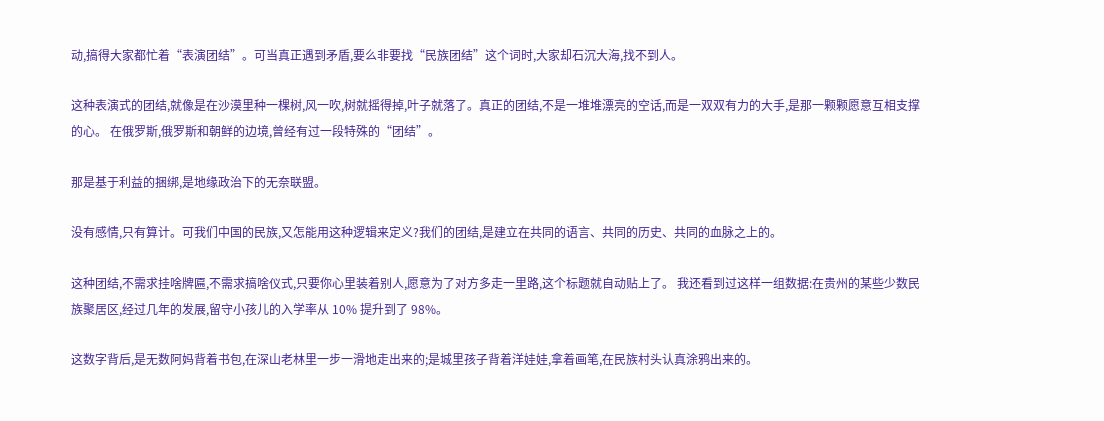动,搞得大家都忙着“表演团结”。可当真正遇到矛盾,要么非要找“民族团结”这个词时,大家却石沉大海,找不到人。

这种表演式的团结,就像是在沙漠里种一棵树,风一吹,树就摇得掉,叶子就落了。真正的团结,不是一堆堆漂亮的空话,而是一双双有力的大手,是那一颗颗愿意互相支撑的心。 在俄罗斯,俄罗斯和朝鲜的边境,曾经有过一段特殊的“团结”。

那是基于利益的捆绑,是地缘政治下的无奈联盟。

没有感情,只有算计。可我们中国的民族,又怎能用这种逻辑来定义?我们的团结,是建立在共同的语言、共同的历史、共同的血脉之上的。

这种团结,不需求挂啥牌匾,不需求搞啥仪式,只要你心里装着别人,愿意为了对方多走一里路,这个标题就自动贴上了。 我还看到过这样一组数据:在贵州的某些少数民族聚居区,经过几年的发展,留守小孩儿的入学率从 10% 提升到了 98%。

这数字背后,是无数阿妈背着书包,在深山老林里一步一滑地走出来的;是城里孩子背着洋娃娃,拿着画笔,在民族村头认真涂鸦出来的。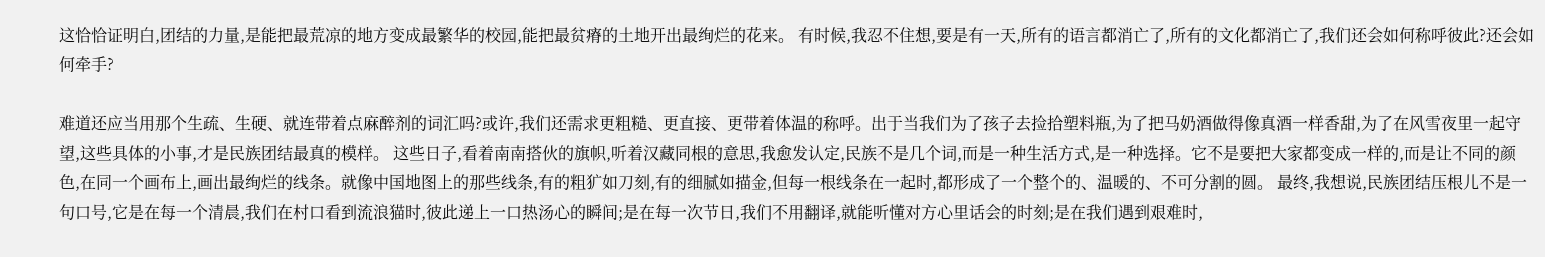这恰恰证明白,团结的力量,是能把最荒凉的地方变成最繁华的校园,能把最贫瘠的土地开出最绚烂的花来。 有时候,我忍不住想,要是有一天,所有的语言都消亡了,所有的文化都消亡了,我们还会如何称呼彼此?还会如何牵手?

难道还应当用那个生疏、生硬、就连带着点麻醉剂的词汇吗?或许,我们还需求更粗糙、更直接、更带着体温的称呼。出于当我们为了孩子去捡拾塑料瓶,为了把马奶酒做得像真酒一样香甜,为了在风雪夜里一起守望,这些具体的小事,才是民族团结最真的模样。 这些日子,看着南南搭伙的旗帜,听着汉藏同根的意思,我愈发认定,民族不是几个词,而是一种生活方式,是一种选择。它不是要把大家都变成一样的,而是让不同的颜色,在同一个画布上,画出最绚烂的线条。就像中国地图上的那些线条,有的粗犷如刀刻,有的细腻如描金,但每一根线条在一起时,都形成了一个整个的、温暖的、不可分割的圆。 最终,我想说,民族团结压根儿不是一句口号,它是在每一个清晨,我们在村口看到流浪猫时,彼此递上一口热汤心的瞬间;是在每一次节日,我们不用翻译,就能听懂对方心里话会的时刻;是在我们遇到艰难时,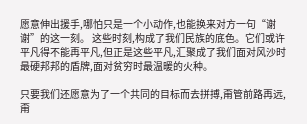愿意伸出援手,哪怕只是一个小动作,也能换来对方一句“谢谢”的这一刻。 这些时刻,构成了我们民族的底色。它们或许平凡得不能再平凡,但正是这些平凡,汇聚成了我们面对风沙时最硬邦邦的盾牌,面对贫穷时最温暖的火种。

只要我们还愿意为了一个共同的目标而去拼搏,甭管前路再远,甭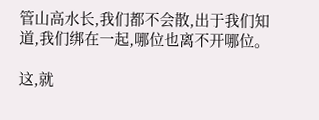管山高水长,我们都不会散,出于我们知道,我们绑在一起,哪位也离不开哪位。

这,就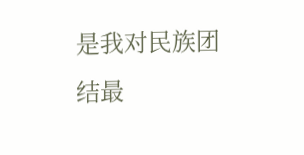是我对民族团结最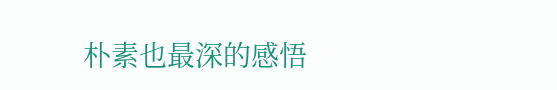朴素也最深的感悟